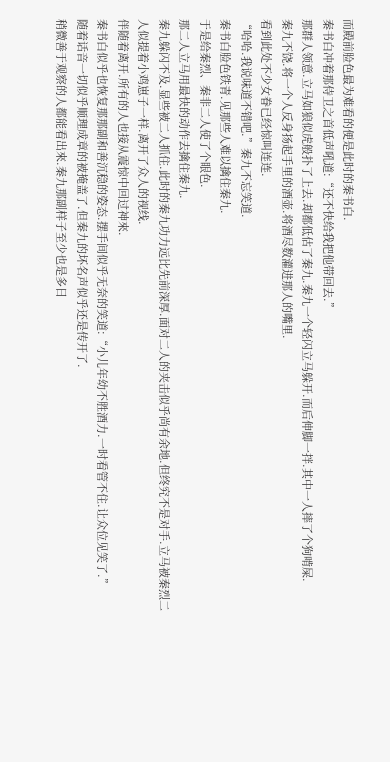而殿前脸色最为难看的便是此时的秦书白.
秦书白冲着那侍卫之首低声吼道:“还不快给我把他带回去.”
那群人领意.立马如狼似虎般扑了上去.却都低估了秦九.秦九一个轻闪立马躲开.而后伸脚一拌.其中一人摔了个狗啃屎.
秦九不饶.将一个人反身扬起手里的酒壶.将酒尽数灌进那人的嘴里.
看到此处不少女眷已经惊叫连连.
“哈哈.我说味道不错吧.”秦九不忘笑道.
秦书白脸色铁青.见那些人难以擒住秦九.
于是给秦烈、秦非二人使了个眼色.
那二人立马用最快的动作去擒住秦九.
秦九躲闪不及.显些被二人抓住.此时的秦九功力远比先前深厚.面对二人的夹击似乎尚有余地.但终究不是对手.立马被秦烈二人似提着小鸡崽子一样.离开了众人的视线.
伴随着离开.所有的人也接从震惊中回过神來.
秦书白似乎也恢复那那副和善沉稳的姿态.摆手间似乎无奈的笑道:“小儿年幼不胜酒力.一时看管不住.让众位见笑了.”
随着话音一切似乎顺理成章的被掩盖了.但秦九的坏名声似乎还是传开了.
稍微善于观察的人都能看出來.秦九那副样子至少也是多日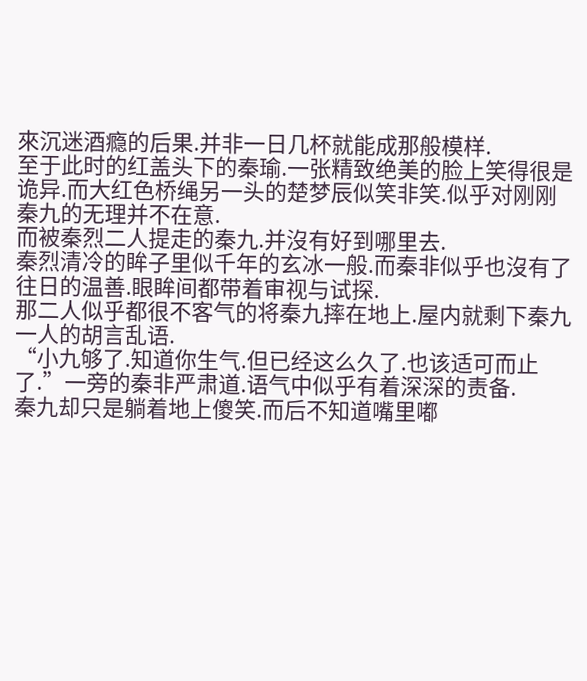來沉迷酒瘾的后果.并非一日几杯就能成那般模样.
至于此时的红盖头下的秦瑜.一张精致绝美的脸上笑得很是诡异.而大红色桥绳另一头的楚梦辰似笑非笑.似乎对刚刚秦九的无理并不在意.
而被秦烈二人提走的秦九.并沒有好到哪里去.
秦烈清冷的眸子里似千年的玄冰一般.而秦非似乎也沒有了往日的温善.眼眸间都带着审视与试探.
那二人似乎都很不客气的将秦九摔在地上.屋内就剩下秦九一人的胡言乱语.
“小九够了.知道你生气.但已经这么久了.也该适可而止了.”一旁的秦非严肃道.语气中似乎有着深深的责备.
秦九却只是躺着地上傻笑.而后不知道嘴里嘟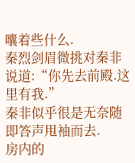囔着些什么.
秦烈剑眉微挑对秦非说道:“你先去前殿.这里有我.”
秦非似乎很是无奈随即答声甩袖而去.
房内的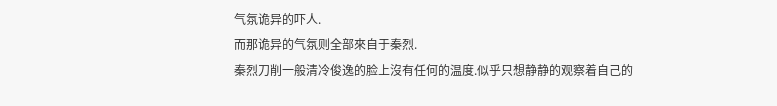气氛诡异的吓人.
而那诡异的气氛则全部來自于秦烈.
秦烈刀削一般清冷俊逸的脸上沒有任何的温度.似乎只想静静的观察着自己的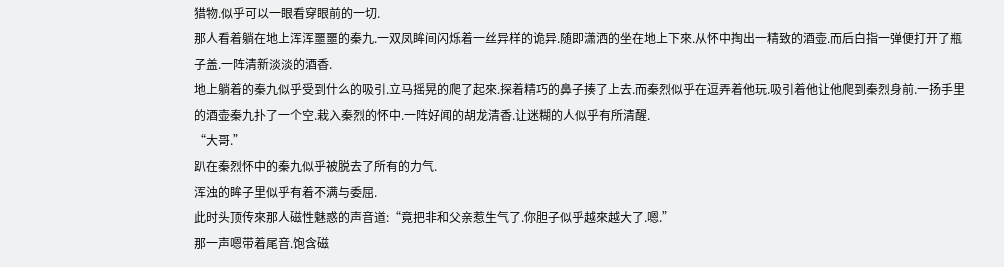猎物.似乎可以一眼看穿眼前的一切.
那人看着躺在地上浑浑噩噩的秦九.一双凤眸间闪烁着一丝异样的诡异.随即潇洒的坐在地上下來.从怀中掏出一精致的酒壶.而后白指一弹便打开了瓶子盖.一阵清新淡淡的酒香.
地上躺着的秦九似乎受到什么的吸引.立马摇晃的爬了起來.探着精巧的鼻子揍了上去.而秦烈似乎在逗弄着他玩.吸引着他让他爬到秦烈身前.一扬手里的酒壶秦九扑了一个空.栽入秦烈的怀中.一阵好闻的胡龙清香.让迷糊的人似乎有所清醒.
“大哥.”
趴在秦烈怀中的秦九似乎被脱去了所有的力气.
浑浊的眸子里似乎有着不满与委屈.
此时头顶传來那人磁性魅惑的声音道:“竟把非和父亲惹生气了.你胆子似乎越來越大了.嗯.”
那一声嗯带着尾音.饱含磁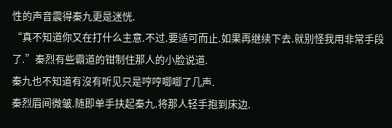性的声音震得秦九更是迷恍.
“真不知道你又在打什么主意.不过.要适可而止.如果再继续下去.就别怪我用非常手段了.”秦烈有些霸道的钳制住那人的小脸说道.
秦九也不知道有沒有听见只是哼哼唧唧了几声.
秦烈眉间微皱.随即单手扶起秦九.将那人轻手抱到床边.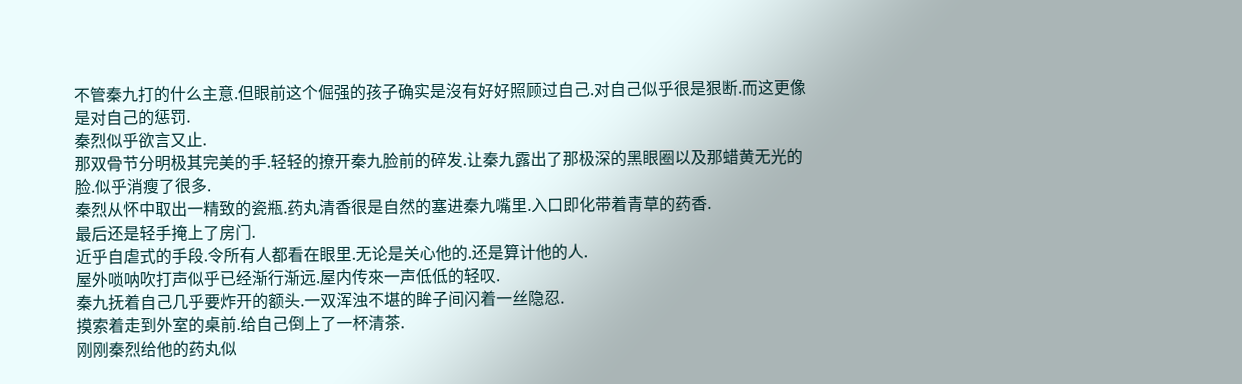不管秦九打的什么主意.但眼前这个倔强的孩子确实是沒有好好照顾过自己.对自己似乎很是狠断.而这更像是对自己的惩罚.
秦烈似乎欲言又止.
那双骨节分明极其完美的手.轻轻的撩开秦九脸前的碎发.让秦九露出了那极深的黑眼圈以及那蜡黄无光的脸.似乎消瘦了很多.
秦烈从怀中取出一精致的瓷瓶.药丸清香很是自然的塞进秦九嘴里.入口即化带着青草的药香.
最后还是轻手掩上了房门.
近乎自虐式的手段.令所有人都看在眼里.无论是关心他的.还是算计他的人.
屋外唢呐吹打声似乎已经渐行渐远.屋内传來一声低低的轻叹.
秦九抚着自己几乎要炸开的额头.一双浑浊不堪的眸子间闪着一丝隐忍.
摸索着走到外室的桌前.给自己倒上了一杯清茶.
刚刚秦烈给他的药丸似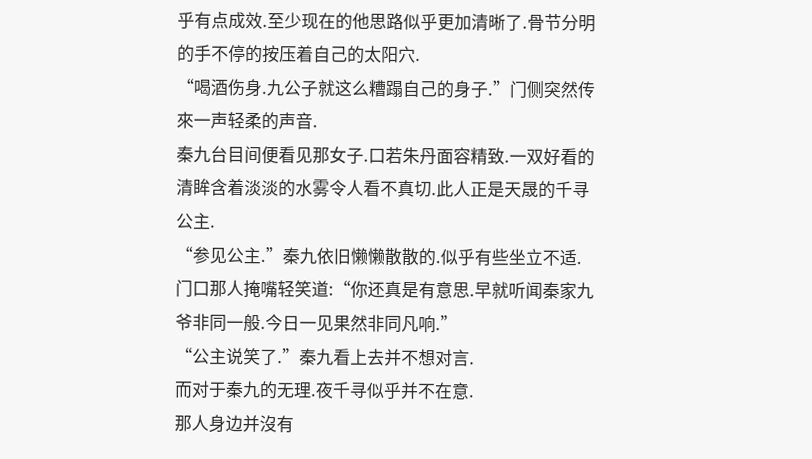乎有点成效.至少现在的他思路似乎更加清晰了.骨节分明的手不停的按压着自己的太阳穴.
“喝酒伤身.九公子就这么糟蹋自己的身子.”门侧突然传來一声轻柔的声音.
秦九台目间便看见那女子.口若朱丹面容精致.一双好看的清眸含着淡淡的水雾令人看不真切.此人正是天晟的千寻公主.
“参见公主.”秦九依旧懒懒散散的.似乎有些坐立不适.
门口那人掩嘴轻笑道:“你还真是有意思.早就听闻秦家九爷非同一般.今日一见果然非同凡响.”
“公主说笑了.”秦九看上去并不想对言.
而对于秦九的无理.夜千寻似乎并不在意.
那人身边并沒有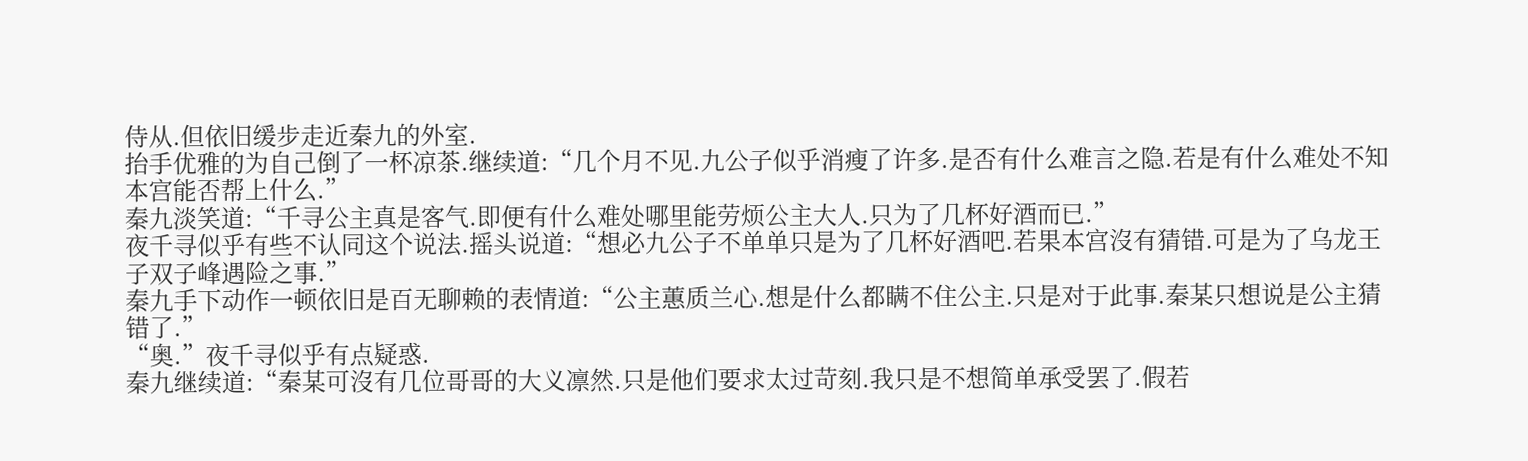侍从.但依旧缓步走近秦九的外室.
抬手优雅的为自己倒了一杯凉茶.继续道:“几个月不见.九公子似乎消瘦了许多.是否有什么难言之隐.若是有什么难处不知本宫能否帮上什么.”
秦九淡笑道:“千寻公主真是客气.即便有什么难处哪里能劳烦公主大人.只为了几杯好酒而已.”
夜千寻似乎有些不认同这个说法.摇头说道:“想必九公子不单单只是为了几杯好酒吧.若果本宫沒有猜错.可是为了乌龙王子双子峰遇险之事.”
秦九手下动作一顿依旧是百无聊赖的表情道:“公主蕙质兰心.想是什么都瞒不住公主.只是对于此事.秦某只想说是公主猜错了.”
“奥.”夜千寻似乎有点疑惑.
秦九继续道:“秦某可沒有几位哥哥的大义凛然.只是他们要求太过苛刻.我只是不想简单承受罢了.假若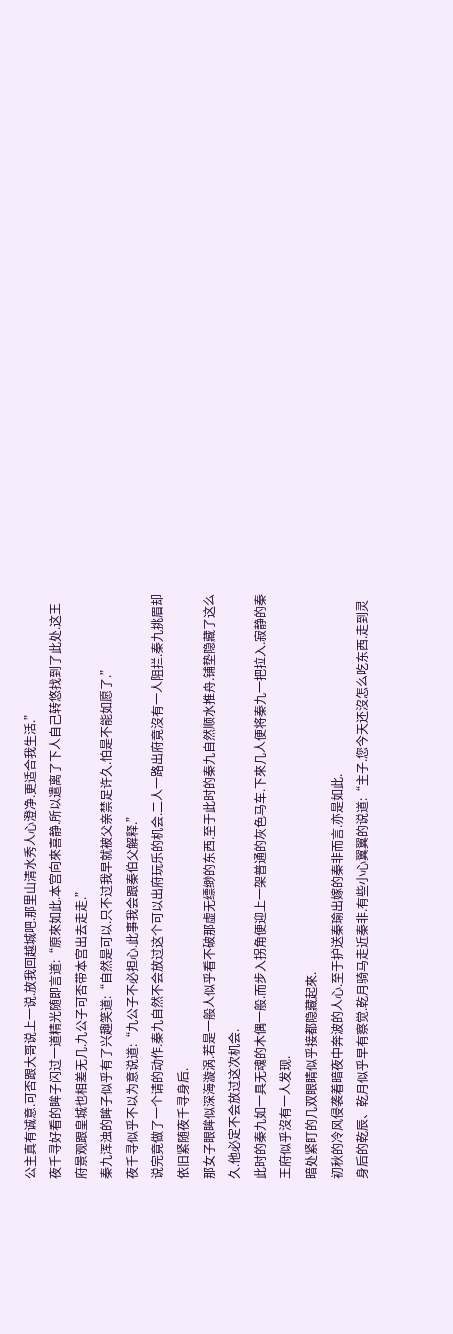公主真有诚意.可否跟大哥说上一说.放我回越城吧.那里山清水秀人心澄净.更适合我生活.”
夜千寻好看的眸子闪过一道精光随即言道:“原來如此.本宫向來喜静.所以遣离了下人自己转悠找到了此处.这王府景观跟皇城也相差无几.九公子可否带本宫出去走走.”
秦九浑浊的眸子似乎有了兴趣笑道:“自然是可以.只不过我早就被父亲禁足许久.怕是不能如愿了.”
夜千寻似乎不以为意说道:“九公子不必担心.此事我会跟秦伯父解释.”
说完竟做了一个请的动作.秦九自然不会放过这个可以出府玩乐的机会.二人一路出府竟沒有一人阻拦.秦九挑眉却依旧紧随夜千寻身后.
那女子眼眸似深海漩涡.若是一般人似乎看不破那虚无缥缈的东西.至于此时的秦九自然顺水推舟.铺垫隐藏了这么久.他必定不会放过这次机会.
此时的秦九如一具无魂的木偶一般.而步入拐角便迎上一架普通的灰色马车.下來几人便将秦九一把拉入.寂静的秦王府似乎沒有一人发现.
暗处紧盯的几双眼睛似乎接都隐藏起來.
初秋的冷风侵袭着暗夜中奔波的人心.至于护送秦瑜出嫁的秦非而言.亦是如此.
身后的乾辰、乾月似乎早有察觉.乾月骑马走近秦非.有些小心翼翼的说道:“主子.您今天还沒怎么吃东西.走到灵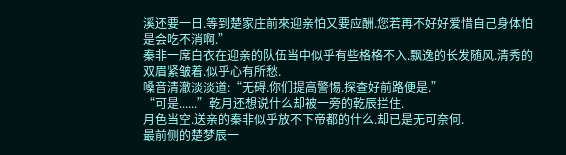溪还要一日.等到楚家庄前來迎亲怕又要应酬.您若再不好好爱惜自己身体怕是会吃不消啊.”
秦非一席白衣在迎亲的队伍当中似乎有些格格不入.飘逸的长发随风.清秀的双眉紧皱着.似乎心有所愁.
嗓音清澈淡淡道:“无碍.你们提高警惕.探查好前路便是.”
“可是......”乾月还想说什么却被一旁的乾辰拦住.
月色当空.送亲的秦非似乎放不下帝都的什么.却已是无可奈何.
最前侧的楚梦辰一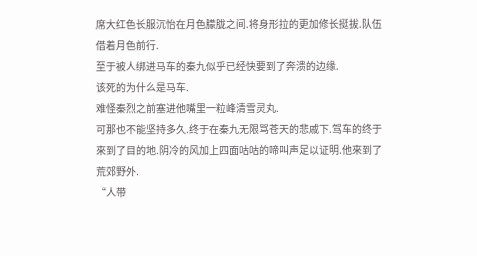席大红色长服沉怡在月色朦胧之间.将身形拉的更加修长挺拔.队伍借着月色前行.
至于被人绑进马车的秦九似乎已经快要到了奔溃的边缘.
该死的为什么是马车.
难怪秦烈之前塞进他嘴里一粒峰清雪灵丸.
可那也不能坚持多久.终于在秦九无限骂苍天的悲戚下.驾车的终于來到了目的地.阴冷的风加上四面咕咕的啼叫声足以证明.他來到了荒郊野外.
“人带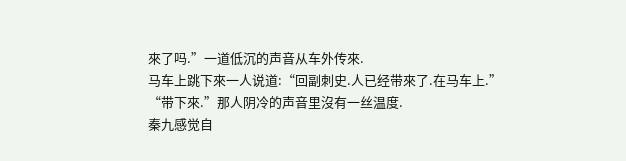來了吗.”一道低沉的声音从车外传來.
马车上跳下來一人说道:“回副刺史.人已经带來了.在马车上.”
“带下來.”那人阴冷的声音里沒有一丝温度.
秦九感觉自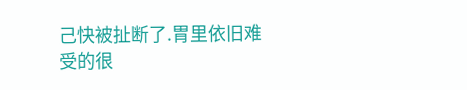己快被扯断了.胃里依旧难受的很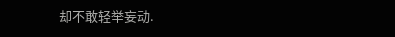却不敢轻举妄动.